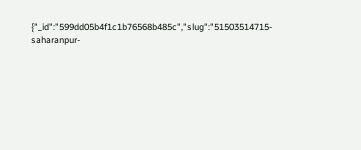{"_id":"599dd05b4f1c1b76568b485c","slug":"51503514715-saharanpur-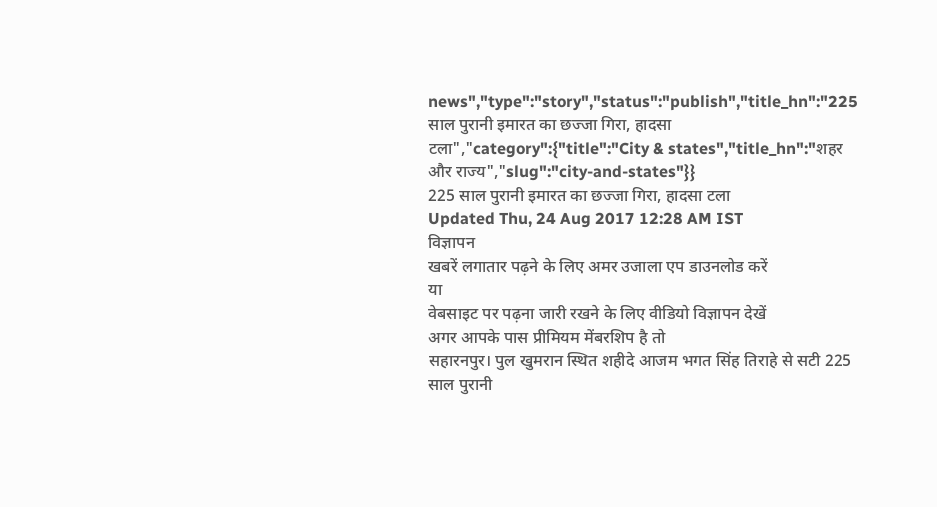news","type":"story","status":"publish","title_hn":"225 साल पुरानी इमारत का छज्जा गिरा, हादसा टला","category":{"title":"City & states","title_hn":"शहर और राज्य","slug":"city-and-states"}}
225 साल पुरानी इमारत का छज्जा गिरा, हादसा टला
Updated Thu, 24 Aug 2017 12:28 AM IST
विज्ञापन
खबरें लगातार पढ़ने के लिए अमर उजाला एप डाउनलोड करें
या
वेबसाइट पर पढ़ना जारी रखने के लिए वीडियो विज्ञापन देखें
अगर आपके पास प्रीमियम मेंबरशिप है तो
सहारनपुर। पुल खुमरान स्थित शहीदे आजम भगत सिंह तिराहे से सटी 225 साल पुरानी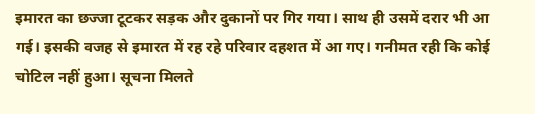इमारत का छज्जा टूटकर सड़क और दुकानों पर गिर गया। साथ ही उसमें दरार भी आ गई। इसकी वजह से इमारत में रह रहे परिवार दहशत में आ गए। गनीमत रही कि कोई चोटिल नहीं हुआ। सूचना मिलते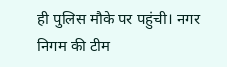ही पुलिस मौके पर पहुंची। नगर निगम की टीम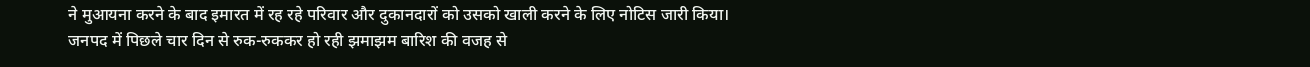ने मुआयना करने के बाद इमारत में रह रहे परिवार और दुकानदारों को उसको खाली करने के लिए नोटिस जारी किया।
जनपद में पिछले चार दिन से रुक-रुककर हो रही झमाझम बारिश की वजह से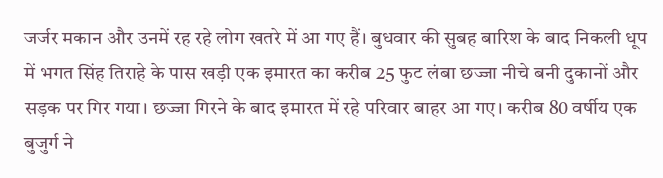जर्जर मकान और उनमें रह रहे लोग खतरे में आ गए हैं। बुधवार की सुबह बारिश के बाद निकली धूप में भगत सिंह तिराहे के पास खड़ी एक इमारत का करीब 25 फुट लंबा छज्जा नीचे बनी दुकानों और सड़क पर गिर गया। छज्जा गिरने के बाद इमारत में रहे परिवार बाहर आ गए। करीब 80 वर्षीय एक बुजुर्ग ने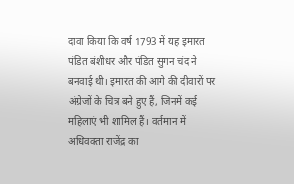दावा किया कि वर्ष 1793 में यह इमारत पंडित बंशीधर और पंडित सुगन चंद ने बनवाई थी। इमारत की आगे की दीवारों पर अंग्रेजों के चित्र बने हुए हैं, जिनमें कई महिलाएं भी शामिल हैं। वर्तमान में अधिवक्ता राजेंद्र का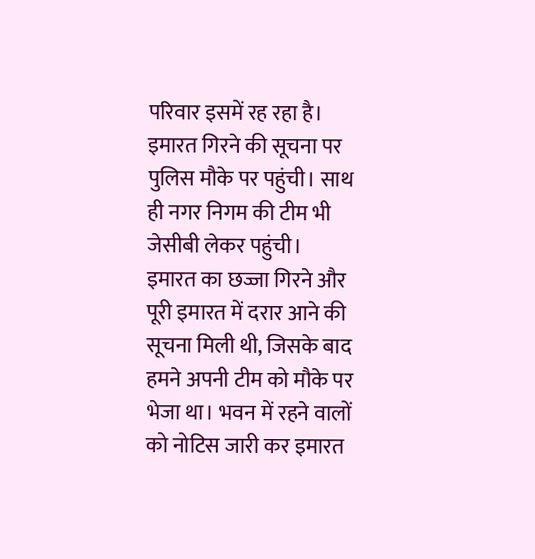परिवार इसमें रह रहा है। इमारत गिरने की सूचना पर पुलिस मौके पर पहुंची। साथ ही नगर निगम की टीम भी जेसीबी लेकर पहुंची।
इमारत का छज्जा गिरने और पूरी इमारत में दरार आने की सूचना मिली थी, जिसके बाद हमने अपनी टीम को मौके पर भेजा था। भवन में रहने वालों को नोटिस जारी कर इमारत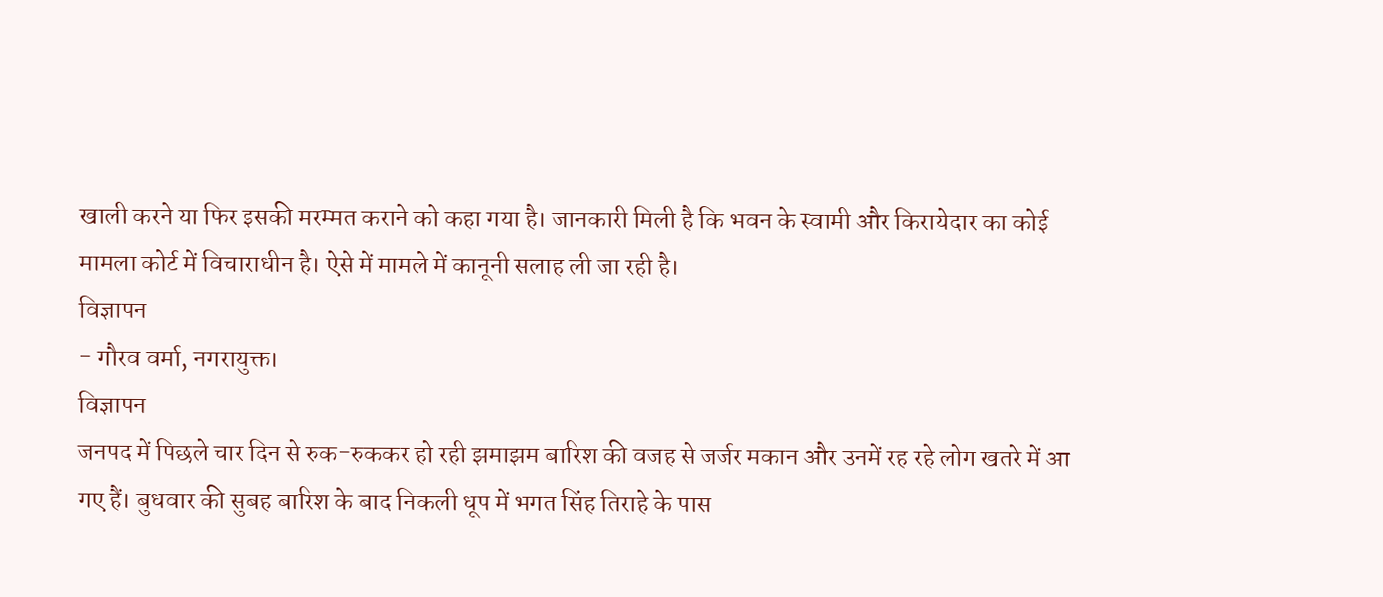खाली करने या फिर इसकी मरम्मत कराने को कहा गया है। जानकारी मिली है कि भवन के स्वामी और किरायेदार का कोई मामला कोर्ट में विचाराधीन है। ऐसे में मामले में कानूनी सलाह ली जा रही है।
विज्ञापन
- गौरव वर्मा, नगरायुक्त।
विज्ञापन
जनपद में पिछले चार दिन से रुक-रुककर हो रही झमाझम बारिश की वजह से जर्जर मकान और उनमें रह रहे लोग खतरे में आ गए हैं। बुधवार की सुबह बारिश के बाद निकली धूप में भगत सिंह तिराहे के पास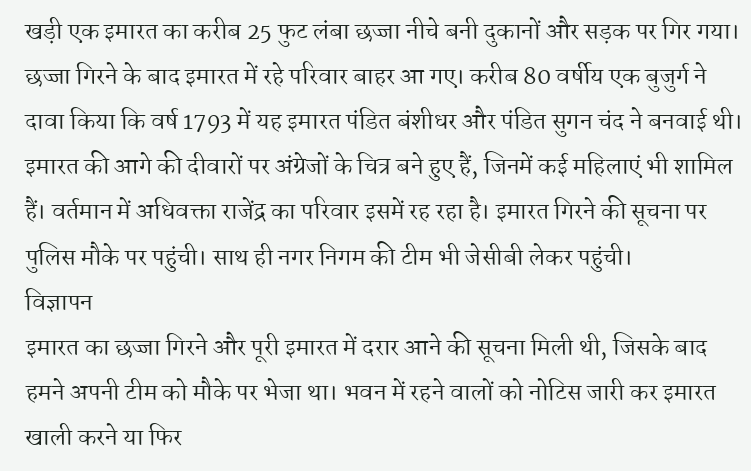खड़ी एक इमारत का करीब 25 फुट लंबा छज्जा नीचे बनी दुकानों और सड़क पर गिर गया। छज्जा गिरने के बाद इमारत में रहे परिवार बाहर आ गए। करीब 80 वर्षीय एक बुजुर्ग ने दावा किया कि वर्ष 1793 में यह इमारत पंडित बंशीधर और पंडित सुगन चंद ने बनवाई थी। इमारत की आगे की दीवारों पर अंग्रेजों के चित्र बने हुए हैं, जिनमें कई महिलाएं भी शामिल हैं। वर्तमान में अधिवक्ता राजेंद्र का परिवार इसमें रह रहा है। इमारत गिरने की सूचना पर पुलिस मौके पर पहुंची। साथ ही नगर निगम की टीम भी जेसीबी लेकर पहुंची।
विज्ञापन
इमारत का छज्जा गिरने और पूरी इमारत में दरार आने की सूचना मिली थी, जिसके बाद हमने अपनी टीम को मौके पर भेजा था। भवन में रहने वालों को नोटिस जारी कर इमारत खाली करने या फिर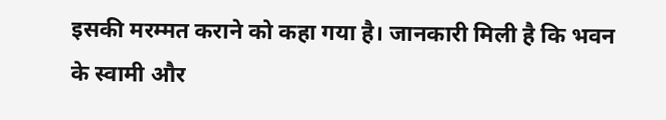इसकी मरम्मत कराने को कहा गया है। जानकारी मिली है कि भवन के स्वामी और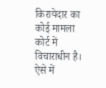किरायेदार का कोई मामला कोर्ट में विचाराधीन है। ऐसे में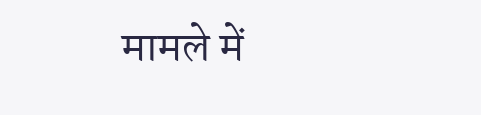मामले में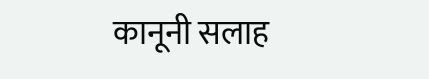कानूनी सलाह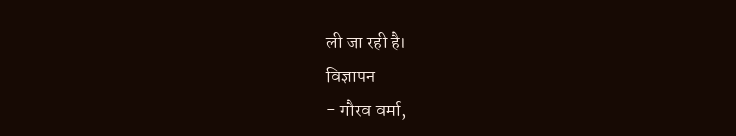ली जा रही है।
विज्ञापन
- गौरव वर्मा,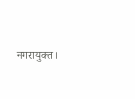नगरायुक्त।